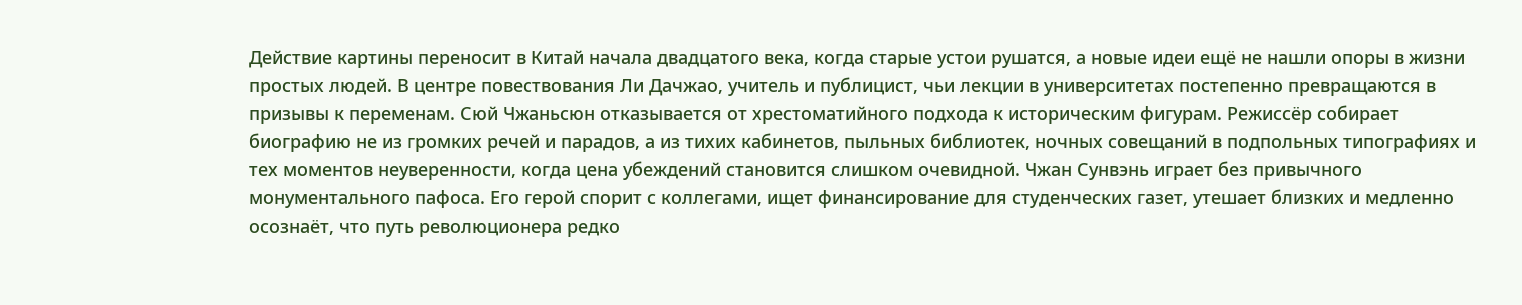Действие картины переносит в Китай начала двадцатого века, когда старые устои рушатся, а новые идеи ещё не нашли опоры в жизни простых людей. В центре повествования Ли Дачжао, учитель и публицист, чьи лекции в университетах постепенно превращаются в призывы к переменам. Сюй Чжаньсюн отказывается от хрестоматийного подхода к историческим фигурам. Режиссёр собирает биографию не из громких речей и парадов, а из тихих кабинетов, пыльных библиотек, ночных совещаний в подпольных типографиях и тех моментов неуверенности, когда цена убеждений становится слишком очевидной. Чжан Сунвэнь играет без привычного монументального пафоса. Его герой спорит с коллегами, ищет финансирование для студенческих газет, утешает близких и медленно осознаёт, что путь революционера редко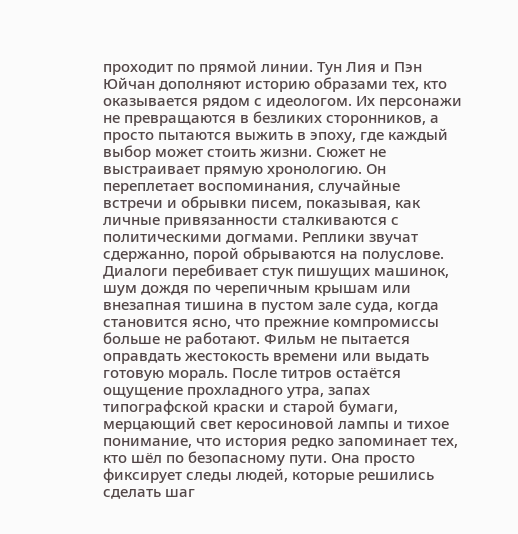проходит по прямой линии. Тун Лия и Пэн Юйчан дополняют историю образами тех, кто оказывается рядом с идеологом. Их персонажи не превращаются в безликих сторонников, а просто пытаются выжить в эпоху, где каждый выбор может стоить жизни. Сюжет не выстраивает прямую хронологию. Он переплетает воспоминания, случайные встречи и обрывки писем, показывая, как личные привязанности сталкиваются с политическими догмами. Реплики звучат сдержанно, порой обрываются на полуслове. Диалоги перебивает стук пишущих машинок, шум дождя по черепичным крышам или внезапная тишина в пустом зале суда, когда становится ясно, что прежние компромиссы больше не работают. Фильм не пытается оправдать жестокость времени или выдать готовую мораль. После титров остаётся ощущение прохладного утра, запах типографской краски и старой бумаги, мерцающий свет керосиновой лампы и тихое понимание, что история редко запоминает тех, кто шёл по безопасному пути. Она просто фиксирует следы людей, которые решились сделать шаг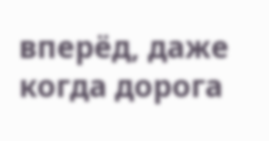вперёд, даже когда дорога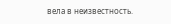вела в неизвестность.